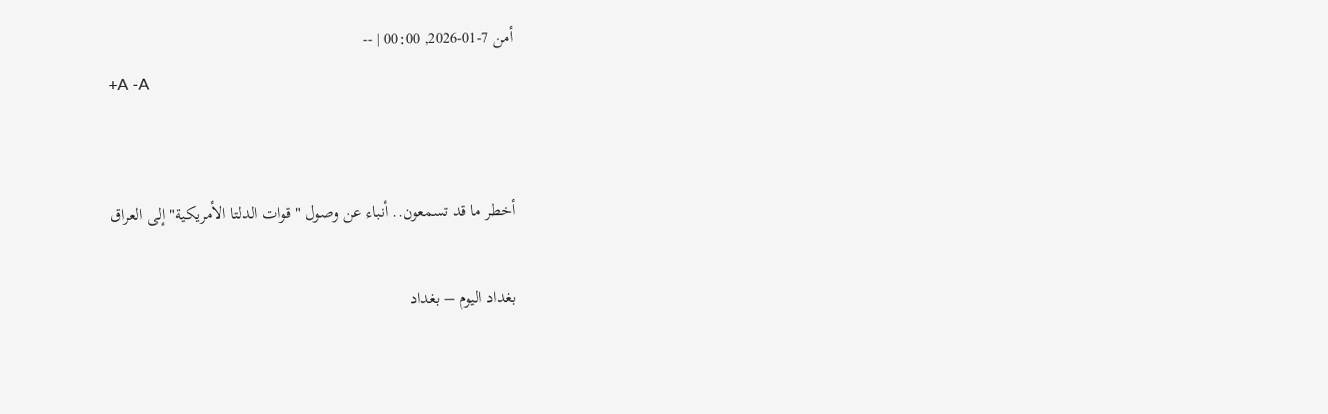أمن 7-01-2026, 00:00 | --
+A -A


أخطر ما قد تسمعون.. أنباء عن وصول "قوات الدلتا الأمريكية" إلى العراق

بغداد اليوم – بغداد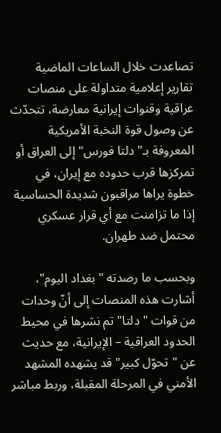تصاعدت خلال الساعات الماضية تقارير إعلامية متداولة على منصات عراقية وقنوات إيرانية معارضة، تتحدّث عن وصول قوة النخبة الأمريكية المعروفة بـ"دلتا فورس" إلى العراق أو تمركزها قرب حدوده مع إيران، في خطوة يراها مراقبون شديدة الحساسية إذا ما تزامنت مع أي قرار عسكري محتمل ضد طهران.

وبحسب ما رصدته "بغداد اليوم"، أشارت هذه المنصات إلى أنّ وحدات من قوات "دلتا" تم نشرها في محيط الحدود العراقية – الإيرانية، مع حديث عن "تحوّل كبير" قد يشهده المشهد الأمني في المرحلة المقبلة، وربط مباشر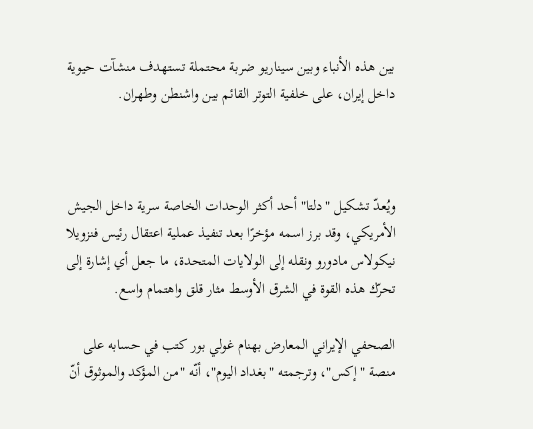بين هذه الأنباء وبين سيناريو ضربة محتملة تستهدف منشآت حيوية داخل إيران، على خلفية التوتر القائم بين واشنطن وطهران.



ويُعدّ تشكيل "دلتا" أحد أكثر الوحدات الخاصة سرية داخل الجيش الأمريكي، وقد برز اسمه مؤخرًا بعد تنفيذ عملية اعتقال رئيس فنزويلا نيكولاس مادورو ونقله إلى الولايات المتحدة، ما جعل أي إشارة إلى تحرّك هذه القوة في الشرق الأوسط مثار قلق واهتمام واسع.

الصحفي الإيراني المعارض بهنام غولي بور كتب في حسابه على منصة "إكس"، وترجمته "بغداد اليوم"، أنّه "من المؤكد والموثوق أنّ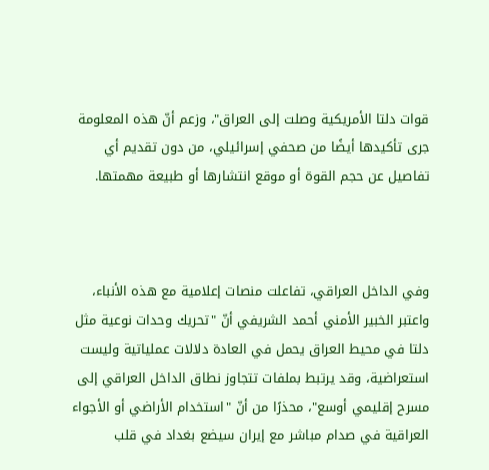قوات دلتا الأمريكية وصلت إلى العراق"، وزعم أنّ هذه المعلومة جرى تأكيدها أيضًا من صحفي إسرائيلي، من دون تقديم أي تفاصيل عن حجم القوة أو موقع انتشارها أو طبيعة مهمتها.



وفي الداخل العراقي، تفاعلت منصات إعلامية مع هذه الأنباء، واعتبر الخبير الأمني أحمد الشريفي أنّ "تحريك وحدات نوعية مثل دلتا في محيط العراق يحمل في العادة دلالات عملياتية وليست استعراضية، وقد يرتبط بملفات تتجاوز نطاق الداخل العراقي إلى مسرح إقليمي أوسع"، محذرًا من أنّ "استخدام الأراضي أو الأجواء العراقية في صدام مباشر مع إيران سيضع بغداد في قلب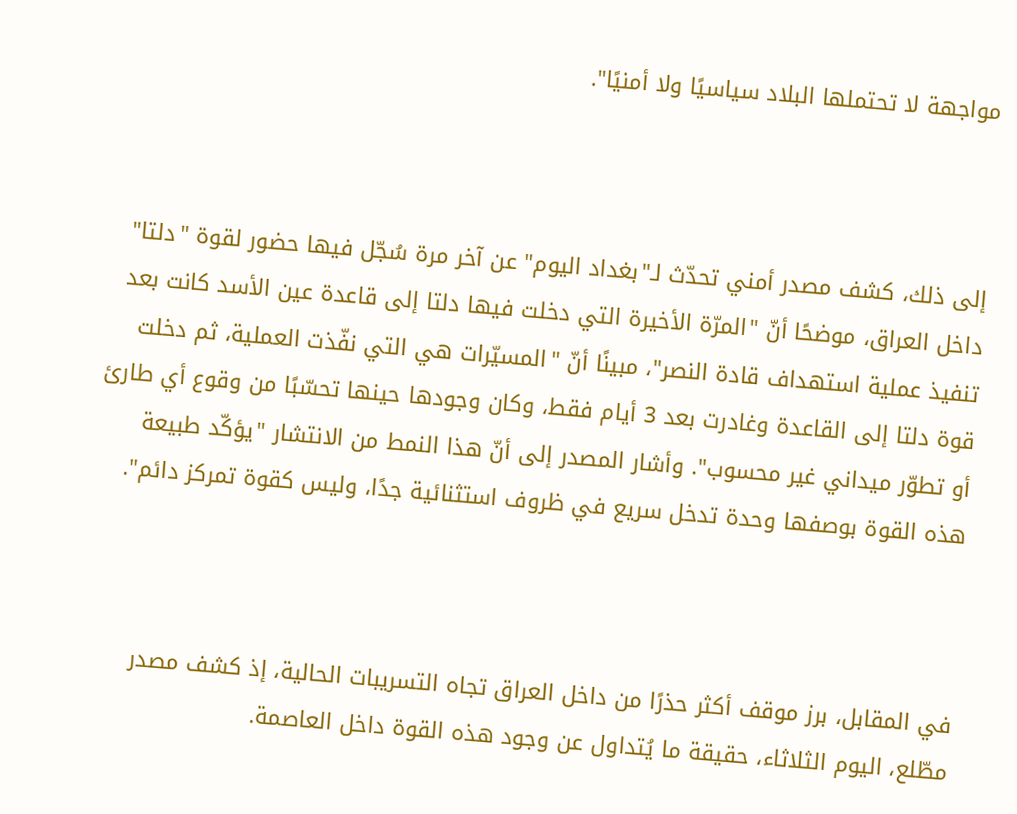مواجهة لا تحتملها البلاد سياسيًا ولا أمنيًا".



إلى ذلك، كشف مصدر أمني تحدّث لـ"بغداد اليوم" عن آخر مرة سُجّل فيها حضور لقوة "دلتا" داخل العراق، موضحًا أنّ "المرّة الأخيرة التي دخلت فيها دلتا إلى قاعدة عين الأسد كانت بعد تنفيذ عملية استهداف قادة النصر"، مبينًا أنّ "المسيّرات هي التي نفّذت العملية، ثم دخلت قوة دلتا إلى القاعدة وغادرت بعد 3 أيام فقط، وكان وجودها حينها تحسّبًا من وقوع أي طارئ أو تطوّر ميداني غير محسوب". وأشار المصدر إلى أنّ هذا النمط من الانتشار "يؤكّد طبيعة هذه القوة بوصفها وحدة تدخل سريع في ظروف استثنائية جدًا، وليس كقوة تمركز دائم".



في المقابل، برز موقف أكثر حذرًا من داخل العراق تجاه التسريبات الحالية، إذ كشف مصدر مطّلع، اليوم الثلاثاء، حقيقة ما يُتداول عن وجود هذه القوة داخل العاصمة.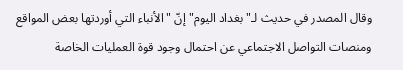وقال المصدر في حديث لـ"بغداد اليوم" إنّ "الأنباء التي أوردتها بعض المواقع ومنصات التواصل الاجتماعي عن احتمال وجود قوة العمليات الخاصة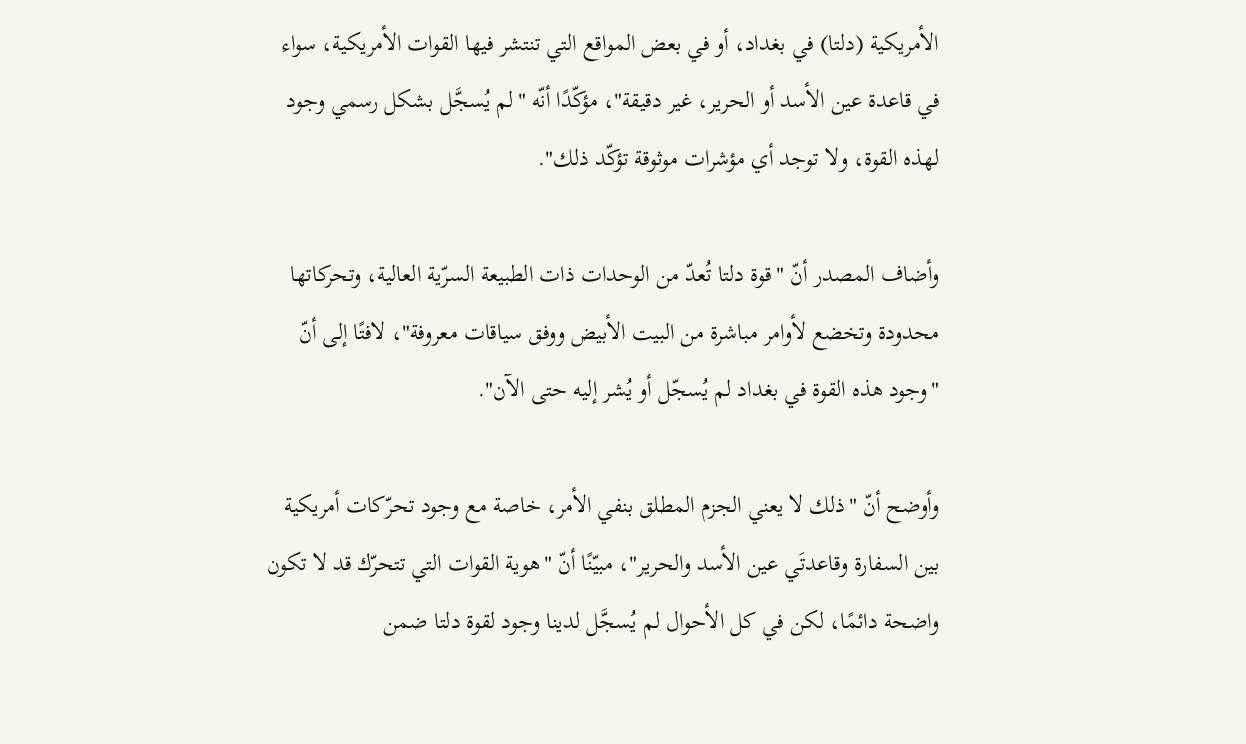الأمريكية (دلتا) في بغداد، أو في بعض المواقع التي تنتشر فيها القوات الأمريكية، سواء في قاعدة عين الأسد أو الحرير، غير دقيقة"، مؤكّدًا أنّه "لم يُسجَّل بشكل رسمي وجود لهذه القوة، ولا توجد أي مؤشرات موثوقة تؤكّد ذلك".

وأضاف المصدر أنّ "قوة دلتا تُعدّ من الوحدات ذات الطبيعة السرّية العالية، وتحركاتها محدودة وتخضع لأوامر مباشرة من البيت الأبيض ووفق سياقات معروفة"، لافتًا إلى أنّ "وجود هذه القوة في بغداد لم يُسجّل أو يُشر إليه حتى الآن".

وأوضح أنّ "ذلك لا يعني الجزم المطلق بنفي الأمر، خاصة مع وجود تحرّكات أمريكية بين السفارة وقاعدتَي عين الأسد والحرير"، مبيّنًا أنّ "هوية القوات التي تتحرّك قد لا تكون واضحة دائمًا، لكن في كل الأحوال لم يُسجَّل لدينا وجود لقوة دلتا ضمن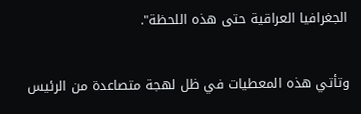الجغرافيا العراقية حتى هذه اللحظة".

وتأتي هذه المعطيات في ظل لهجة متصاعدة من الرئيس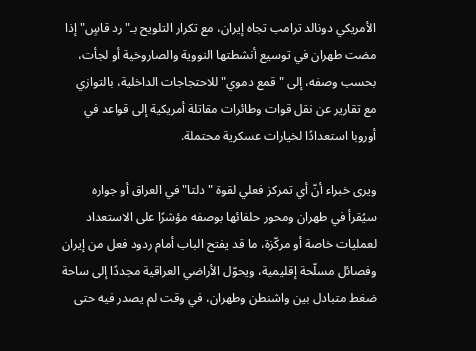الأمريكي دونالد ترامب تجاه إيران، مع تكرار التلويح بـ"رد قاسٍ" إذا مضت طهران في توسيع أنشطتها النووية والصاروخية أو لجأت، بحسب وصفه، إلى "قمع دموي" للاحتجاجات الداخلية، بالتوازي مع تقارير عن نقل قوات وطائرات مقاتلة أمريكية إلى قواعد في أوروبا استعدادًا لخيارات عسكرية محتملة.

ويرى خبراء أنّ أي تمركز فعلي لقوة "دلتا" في العراق أو جواره سيُقرأ في طهران ومحور حلفائها بوصفه مؤشرًا على الاستعداد لعمليات خاصة أو مركّزة، ما قد يفتح الباب أمام ردود فعل من إيران وفصائل مسلّحة إقليمية، ويحوّل الأراضي العراقية مجددًا إلى ساحة ضغط متبادل بين واشنطن وطهران، في وقت لم يصدر فيه حتى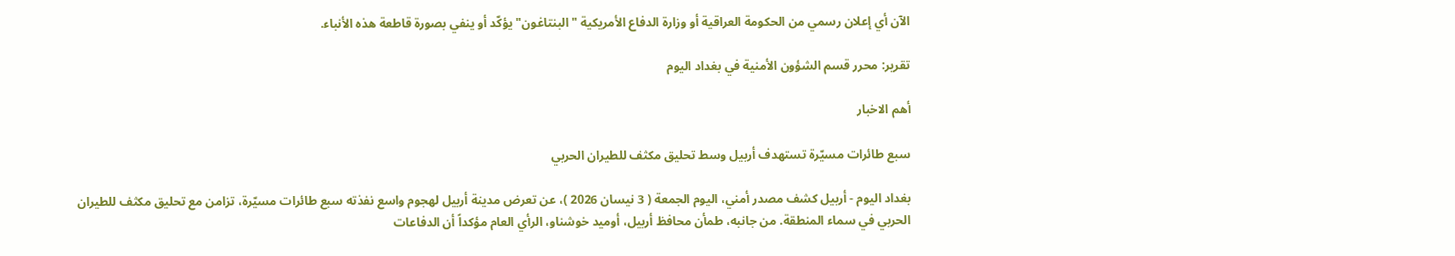الآن أي إعلان رسمي من الحكومة العراقية أو وزارة الدفاع الأمريكية "البنتاغون" يؤكّد أو ينفي بصورة قاطعة هذه الأنباء.

تقرير: محرر قسم الشؤون الأمنية في بغداد اليوم

أهم الاخبار

سبع طائرات مسيّرة تستهدف أربيل وسط تحليق مكثف للطيران الحربي

بغداد اليوم - أربيل كشف مصدر أمني، اليوم الجمعة ( 3 نيسان 2026 )، عن تعرض مدينة أربيل لهجوم واسع نفذته سبع طائرات مسيّرة، تزامن مع تحليق مكثف للطيران الحربي في سماء المنطقة. من جانبه، طمأن محافظ أربيل، أوميد خوشناو، الرأي العام مؤكداً أن الدفاعات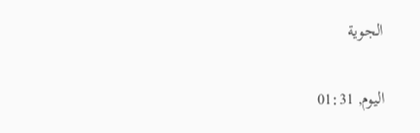الجوية

اليوم, 01:31